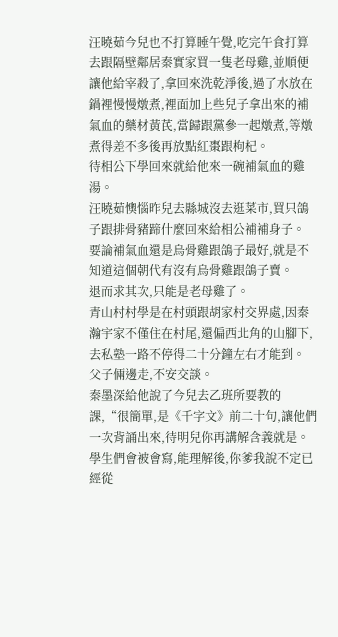汪曉茹今兒也不打算睡午覺,吃完午食打算去跟隔壁鄰居秦實家買一隻老母雞,並順便讓他給宰殺了,拿回來洗乾淨後,過了水放在鍋裡慢慢燉煮,裡面加上些兒子拿出來的補氣血的藥材黃芪,當歸跟黨參一起燉煮,等燉煮得差不多後再放點紅棗跟枸杞。
待相公下學回來就給他來一碗補氣血的雞湯。
汪曉茹懊惱昨兒去縣城沒去逛菜市,買只鴿子跟排骨豬蹄什麼回來給相公補補身子。
要論補氣血還是烏骨雞跟鴿子最好,就是不知道這個朝代有沒有烏骨雞跟鴿子賣。
退而求其次,只能是老母雞了。
青山村村學是在村頭跟胡家村交界處,因秦瀚宇家不僅住在村尾,還偏西北角的山腳下,去私塾一路不停得二十分鐘左右才能到。
父子倆邊走,不安交談。
秦墨深給他說了今兒去乙班所要教的課,“很簡單,是《千字文》前二十句,讓他們一次背誦出來,待明兒你再講解含義就是。學生們會被會寫,能理解後,你爹我說不定已經從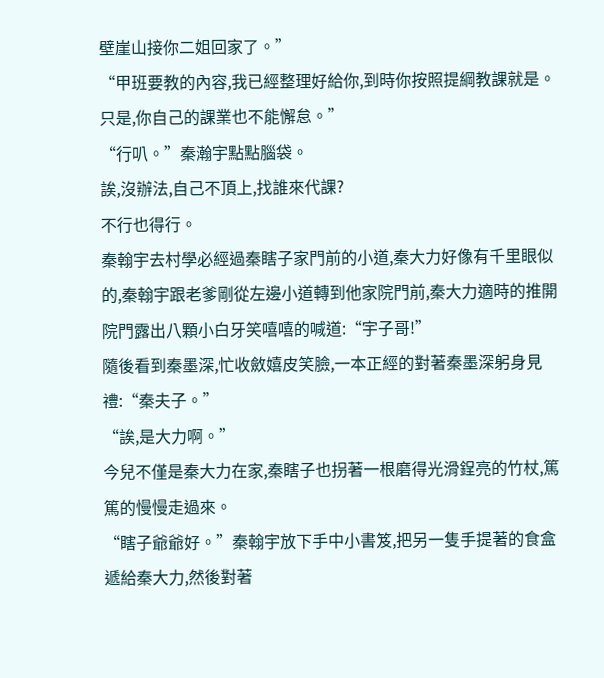壁崖山接你二姐回家了。”
“甲班要教的內容,我已經整理好給你,到時你按照提綱教課就是。只是,你自己的課業也不能懈怠。”
“行叭。”秦瀚宇點點腦袋。
誒,沒辦法,自己不頂上,找誰來代課?
不行也得行。
秦翰宇去村學必經過秦瞎子家門前的小道,秦大力好像有千里眼似的,秦翰宇跟老爹剛從左邊小道轉到他家院門前,秦大力適時的推開院門露出八顆小白牙笑嘻嘻的喊道:“宇子哥!”
隨後看到秦墨深,忙收斂嬉皮笑臉,一本正經的對著秦墨深躬身見禮:“秦夫子。”
“誒,是大力啊。”
今兒不僅是秦大力在家,秦瞎子也拐著一根磨得光滑鋥亮的竹杖,篤篤的慢慢走過來。
“瞎子爺爺好。”秦翰宇放下手中小書笈,把另一隻手提著的食盒遞給秦大力,然後對著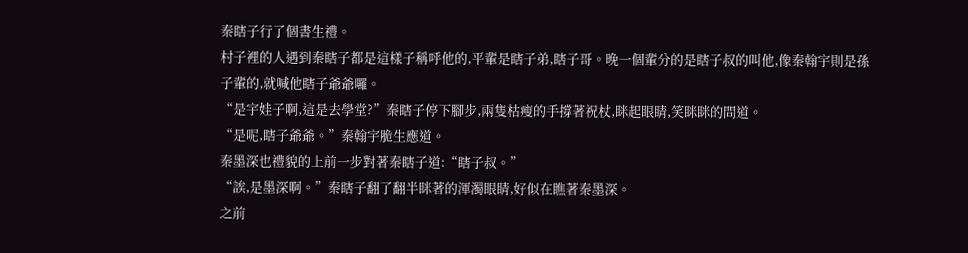秦瞎子行了個書生禮。
村子裡的人遇到秦瞎子都是這樣子稱呼他的,平輩是瞎子弟,瞎子哥。晚一個輩分的是瞎子叔的叫他,像秦翰宇則是孫子輩的,就喊他瞎子爺爺囉。
“是宇娃子啊,這是去學堂?”秦瞎子停下腳步,兩隻枯瘦的手撐著祝杖,眯起眼睛,笑眯眯的問道。
“是呢,瞎子爺爺。”秦翰宇脆生應道。
秦墨深也禮貌的上前一步對著秦瞎子道:“瞎子叔。”
“誒,是墨深啊。”秦瞎子翻了翻半眯著的渾濁眼睛,好似在瞧著秦墨深。
之前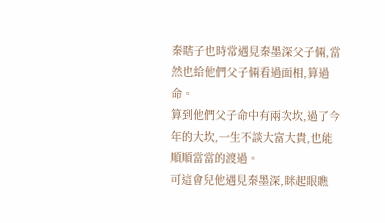秦瞎子也時常遇見秦墨深父子倆,當然也給他們父子倆看過面相,算過命。
算到他們父子命中有兩次坎,過了今年的大坎,一生不談大富大貴,也能順順當當的渡過。
可這會兒他遇見秦墨深,眯起眼瞧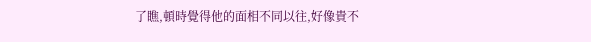了瞧,頓時覺得他的面相不同以往,好像貴不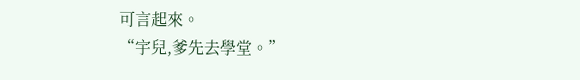可言起來。
“宇兒,爹先去學堂。”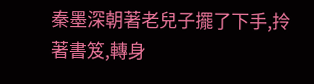秦墨深朝著老兒子擺了下手,拎著書笈,轉身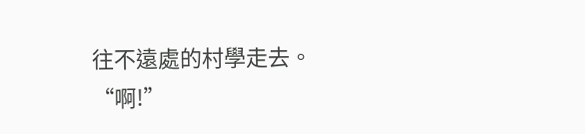往不遠處的村學走去。
“啊!”